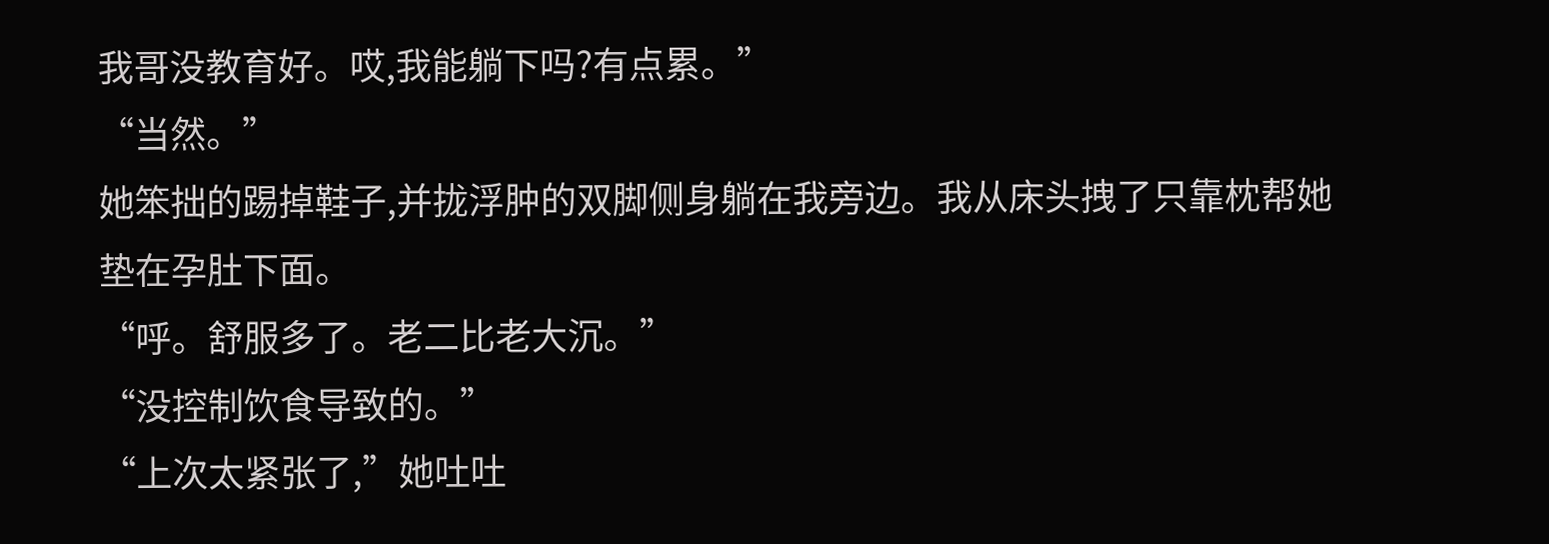我哥没教育好。哎,我能躺下吗?有点累。”
“当然。”
她笨拙的踢掉鞋子,并拢浮肿的双脚侧身躺在我旁边。我从床头拽了只靠枕帮她垫在孕肚下面。
“呼。舒服多了。老二比老大沉。”
“没控制饮食导致的。”
“上次太紧张了,”她吐吐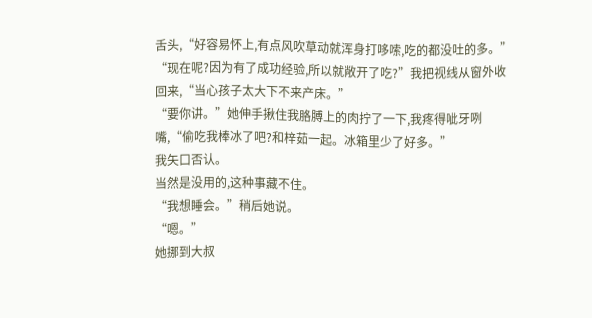舌头,“好容易怀上,有点风吹草动就浑身打哆嗦,吃的都没吐的多。”
“现在呢?因为有了成功经验,所以就敞开了吃?”我把视线从窗外收回来,“当心孩子太大下不来产床。”
“要你讲。”她伸手揪住我胳膊上的肉拧了一下,我疼得呲牙咧嘴,“偷吃我棒冰了吧?和梓茹一起。冰箱里少了好多。”
我矢口否认。
当然是没用的,这种事藏不住。
“我想睡会。”稍后她说。
“嗯。”
她挪到大叔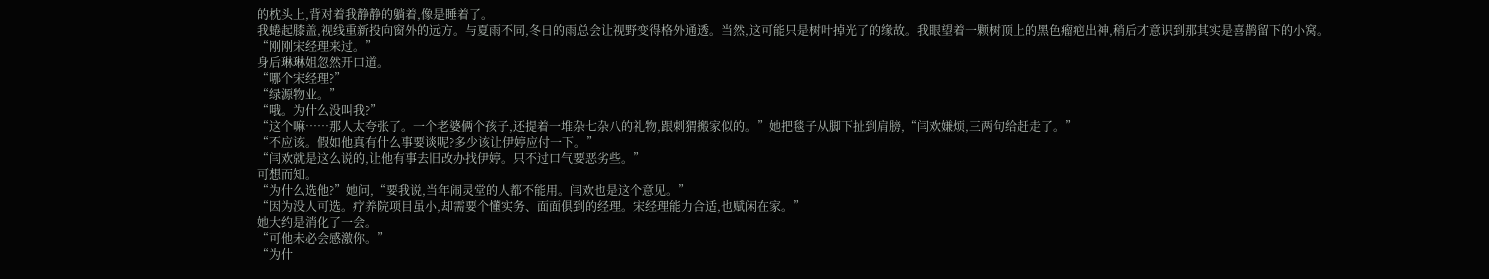的枕头上,背对着我静静的躺着,像是睡着了。
我蜷起膝盖,视线重新投向窗外的远方。与夏雨不同,冬日的雨总会让视野变得格外通透。当然,这可能只是树叶掉光了的缘故。我眼望着一颗树顶上的黑色瘤疤出神,稍后才意识到那其实是喜鹊留下的小窝。
“刚刚宋经理来过。”
身后琳琳姐忽然开口道。
“哪个宋经理?”
“绿源物业。”
“哦。为什么没叫我?”
“这个嘛……那人太夸张了。一个老婆俩个孩子,还提着一堆杂七杂八的礼物,跟刺猬搬家似的。”她把毯子从脚下扯到肩膀,“闫欢嫌烦,三两句给赶走了。”
“不应该。假如他真有什么事要谈呢?多少该让伊婷应付一下。”
“闫欢就是这么说的,让他有事去旧改办找伊婷。只不过口气要恶劣些。”
可想而知。
“为什么选他?”她问,“要我说,当年闹灵堂的人都不能用。闫欢也是这个意见。”
“因为没人可选。疗养院项目虽小,却需要个懂实务、面面俱到的经理。宋经理能力合适,也赋闲在家。”
她大约是消化了一会。
“可他未必会感激你。”
“为什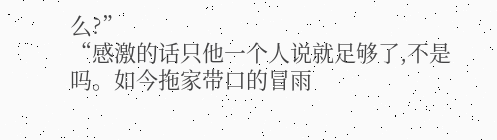么?”
“感激的话只他一个人说就足够了,不是吗。如今拖家带口的冒雨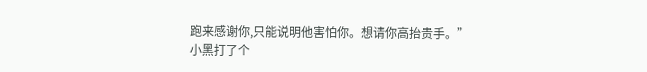跑来感谢你,只能说明他害怕你。想请你高抬贵手。”
小黑打了个